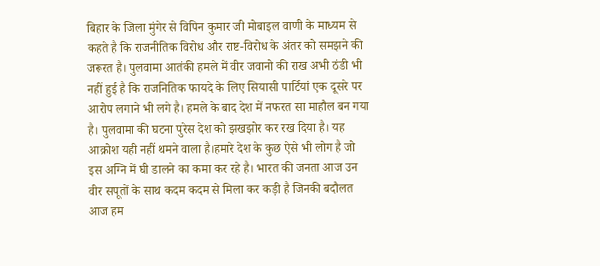बिहार के जिला मुंगेर से विपिन कुमार जी मोबाइल वाणी के माध्यम से कहते है कि राजनीतिक विरोध और राष्ट-विरोध के अंतर को समझने की जरूरत है। पुलवामा आतंकी हमले में वीर जवानो की राख अभी ठंडी भी नहीं हुई है कि राजनितिक फायदे के लिए सियासी पार्टियां एक दूसरे पर आरोप लगाने भी लगे है। हमले के बाद देश में नफरत सा माहौल बन गया है। पुलवामा की घटना पुरेस देश को झखझोर कर रख दिया है। यह आक्रोश यही नहीं थमने वाला है।हमारे देश के कुछ ऐसे भी लोग है जो इस अग्नि में घी डालने का कमा कर रहे है। भारत की जनता आज उन वीर सपूतों के साथ कदम कदम से मिला कर कड़ी है जिनकी बदौलत आज हम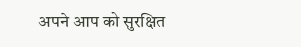अपने आप को सुरक्षित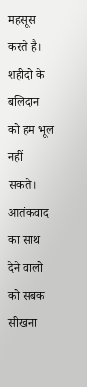महसूस करते है। शहीदो के बलिदान को हम भूल नहीं सकते। आतंकवाद का साथ देने वालो को सबक सीखना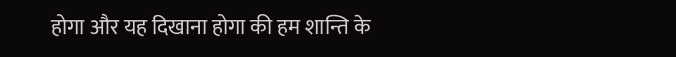होगा और यह दिखाना होगा की हम शान्ति के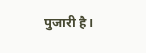पुजारी है।